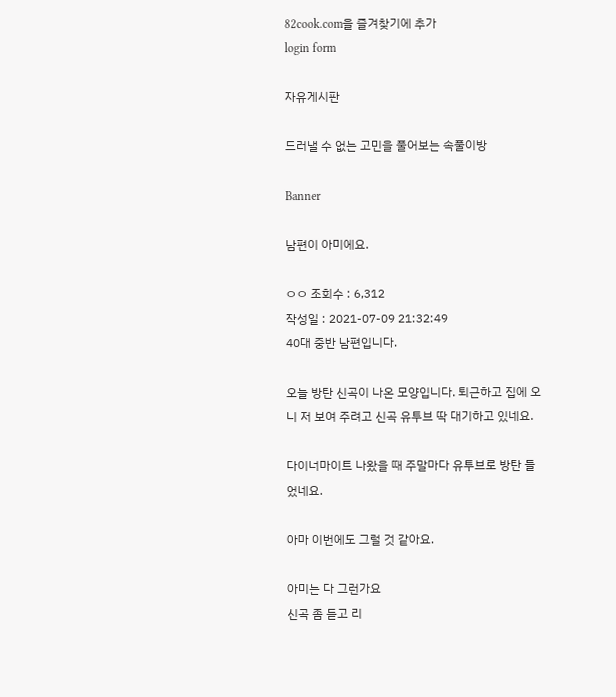82cook.com을 즐겨찾기에 추가
login form

자유게시판

드러낼 수 없는 고민을 풀어보는 속풀이방

Banner

남편이 아미에요.

ㅇㅇ 조회수 : 6,312
작성일 : 2021-07-09 21:32:49
40대 중반 남편입니다.

오늘 방탄 신곡이 나온 모양입니다. 퇴근하고 집에 오니 저 보여 주려고 신곡 유투브 딱 대기하고 있네요.

다이너마이트 나왔을 때 주말마다 유투브로 방탄 들었네요.

아마 이번에도 그럴 것 같아요.

아미는 다 그런가요
신곡 좀 듣고 리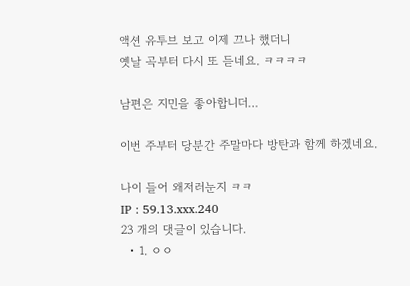액션 유투브 보고 이제 끄나 했더니
옛날 곡부터 다시 또 듣네요. ㅋㅋㅋㅋ

남편은 지민을 좋아합니더…

이번 주부터 당분간 주말마다 방탄과 함께 하겠네요.

나이 들어 왜저러눈지 ㅋㅋ
IP : 59.13.xxx.240
23 개의 댓글이 있습니다.
  • 1. ㅇㅇ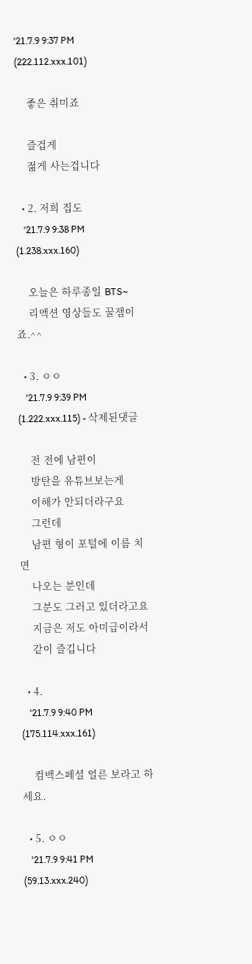'21.7.9 9:37 PM (222.112.xxx.101)

    좋은 취미죠

    즐겁게
    젊게 사는겁니다

  • 2. 저희 집도
    '21.7.9 9:38 PM (1.238.xxx.160)

    오늘은 하루종일 BTS~
    리액션 영상들도 꿀잼이죠.^^

  • 3. ㅇㅇ
    '21.7.9 9:39 PM (1.222.xxx.115) - 삭제된댓글

    전 전에 남편이
    방탄을 유튜브보는게
    이해가 안되더라구요
    그런데
    남편 형이 포털에 이름 치면
    나오는 분인데
    그분도 그러고 있더라고요
    지금은 저도 아미급이라서
    같이 즐깁니다

  • 4.
    '21.7.9 9:40 PM (175.114.xxx.161)

    컴백스페셜 얼른 보라고 하세요.

  • 5. ㅇㅇ
    '21.7.9 9:41 PM (59.13.xxx.240)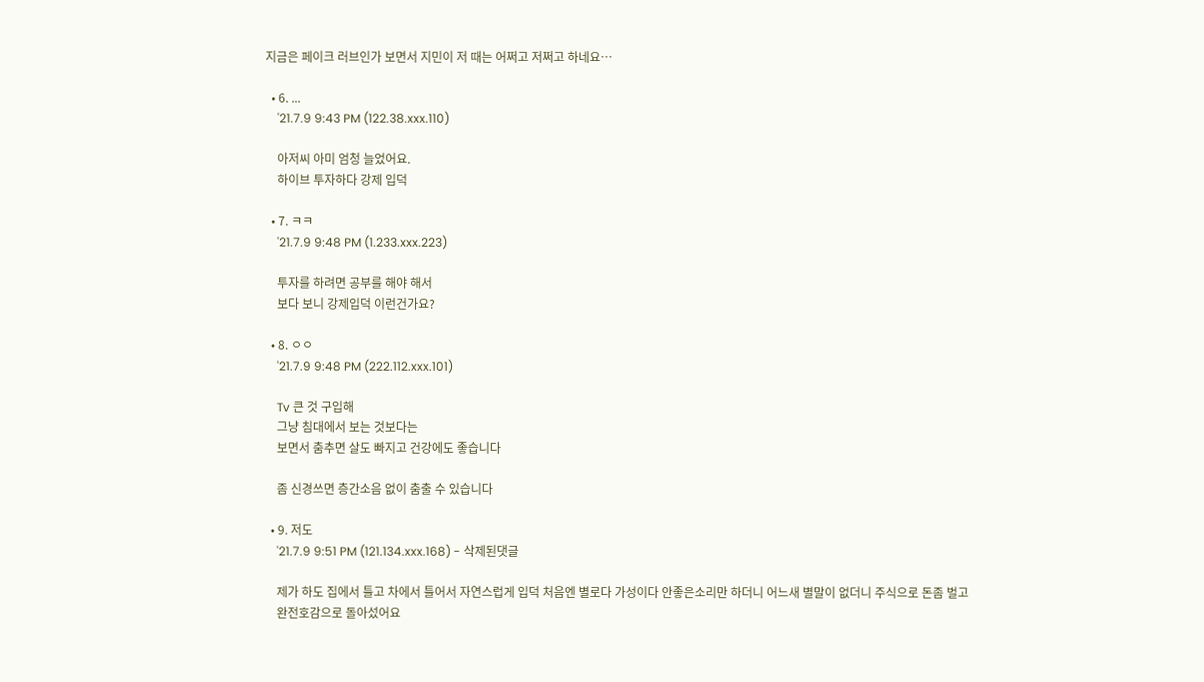지금은 페이크 러브인가 보면서 지민이 저 때는 어쩌고 저쩌고 하네요…

  • 6. ...
    '21.7.9 9:43 PM (122.38.xxx.110)

    아저씨 아미 엄청 늘었어요.
    하이브 투자하다 강제 입덕

  • 7. ㅋㅋ
    '21.7.9 9:48 PM (1.233.xxx.223)

    투자를 하려면 공부를 해야 해서
    보다 보니 강제입덕 이런건가요?

  • 8. ㅇㅇ
    '21.7.9 9:48 PM (222.112.xxx.101)

    Tv 큰 것 구입해
    그냥 침대에서 보는 것보다는
    보면서 춤추면 살도 빠지고 건강에도 좋습니다

    좀 신경쓰면 층간소음 없이 춤출 수 있습니다

  • 9. 저도
    '21.7.9 9:51 PM (121.134.xxx.168) - 삭제된댓글

    제가 하도 집에서 틀고 차에서 틀어서 자연스럽게 입덕 처음엔 별로다 가성이다 안좋은소리만 하더니 어느새 별말이 없더니 주식으로 돈좀 벌고
    완전호감으로 돌아섰어요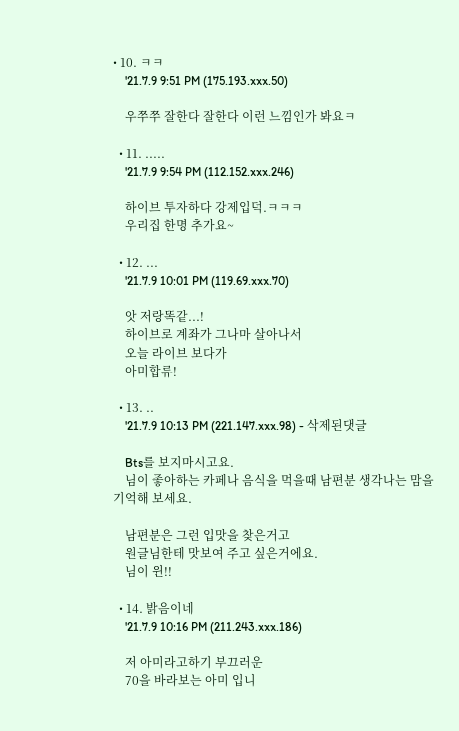• 10. ㅋㅋ
    '21.7.9 9:51 PM (175.193.xxx.50)

    우쭈쭈 잘한다 잘한다 이런 느낌인가 봐요ㅋ

  • 11. .....
    '21.7.9 9:54 PM (112.152.xxx.246)

    하이브 투자하다 강제입덕.ㅋㅋㅋ
    우리집 한명 추가요~

  • 12. ...
    '21.7.9 10:01 PM (119.69.xxx.70)

    앗 저랑똑같...!
    하이브로 계좌가 그나마 살아나서
    오늘 라이브 보다가
    아미합류!

  • 13. ..
    '21.7.9 10:13 PM (221.147.xxx.98) - 삭제된댓글

    Bts를 보지마시고요.
    님이 좋아하는 카페나 음식을 먹을때 남편분 생각나는 맘을 기억해 보세요.

    남편분은 그런 입맛을 찾은거고
    원글님한테 맛보여 주고 싶은거에요.
    님이 윈!!

  • 14. 밝음이네
    '21.7.9 10:16 PM (211.243.xxx.186)

    저 아미라고하기 부끄러운
    70을 바라보는 아미 입니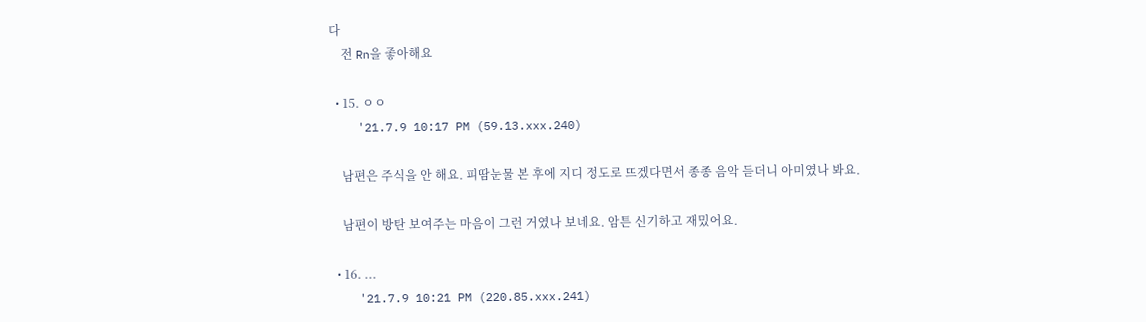다
    전 Rn을 좋아해요

  • 15. ㅇㅇ
    '21.7.9 10:17 PM (59.13.xxx.240)

    남편은 주식을 안 해요. 피땀눈물 본 후에 지디 정도로 뜨겠다면서 종종 음악 듣더니 아미였나 봐요.

    남편이 방탄 보여주는 마음이 그런 거였나 보네요. 암튼 신기하고 재밌어요.

  • 16. ...
    '21.7.9 10:21 PM (220.85.xxx.241)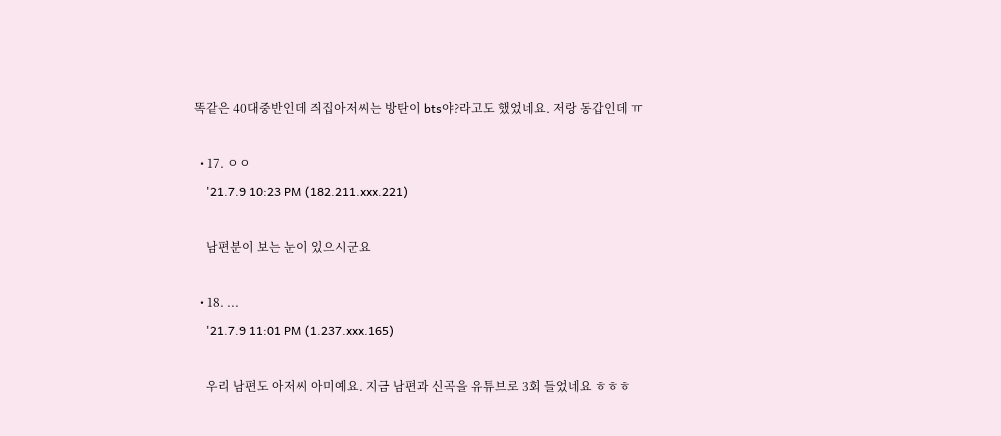똑같은 40대중반인데 즤집아저씨는 방탄이 bts야?라고도 했었네요. 저랑 동갑인데 ㅠ

  • 17. ㅇㅇ
    '21.7.9 10:23 PM (182.211.xxx.221)

    남편분이 보는 눈이 있으시군요

  • 18. ...
    '21.7.9 11:01 PM (1.237.xxx.165)

    우리 남편도 아저씨 아미예요. 지금 남편과 신곡을 유튜브로 3회 들었네요 ㅎㅎㅎ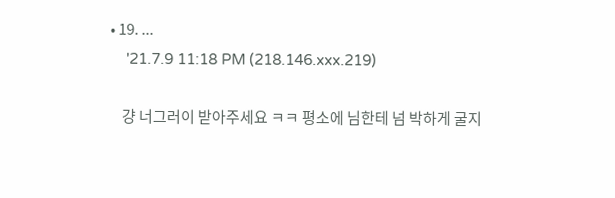• 19. ...
    '21.7.9 11:18 PM (218.146.xxx.219)

    걍 너그러이 받아주세요 ㅋㅋ 평소에 님한테 넘 박하게 굴지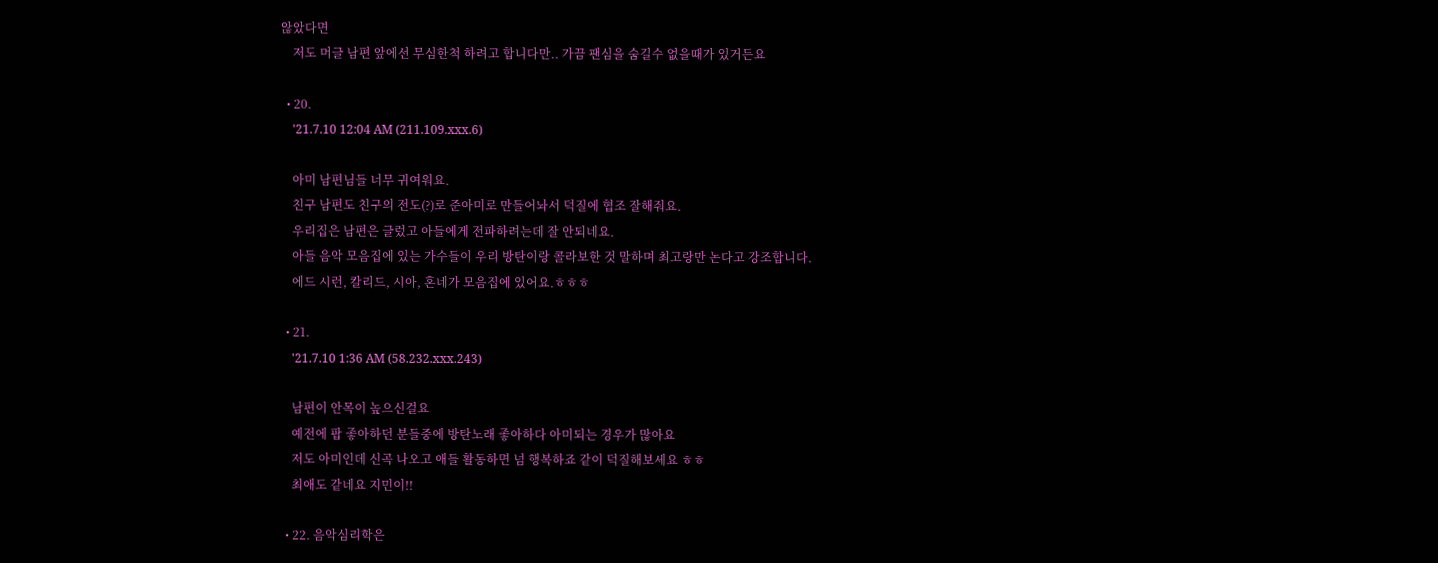않았다면
    저도 머글 남편 앞에선 무심한척 하려고 합니다만.. 가끔 팬심을 숨길수 없을때가 있거든요

  • 20.
    '21.7.10 12:04 AM (211.109.xxx.6)

    아미 남편님들 너무 귀여워요.
    친구 남편도 친구의 전도(?)로 준아미로 만들어놔서 덕질에 협조 잘해줘요.
    우리집은 남편은 글렀고 아들에게 전파하려는데 잘 안되네요.
    아들 음악 모음집에 있는 가수들이 우리 방탄이랑 콜라보한 것 말하며 최고랑만 논다고 강조합니다.
    에드 시런, 칼리드, 시아, 혼네가 모음집에 있어요.ㅎㅎㅎ

  • 21.
    '21.7.10 1:36 AM (58.232.xxx.243)

    남편이 안목이 높으신걸요
    예전에 팝 좋아하던 분들중에 방탄노래 좋아하다 아미되는 경우가 많아요
    저도 아미인데 신곡 나오고 애들 활동하면 넘 행복하죠 같이 덕질해보세요 ㅎㅎ
    최애도 같네요 지민이!!

  • 22. 음악심리학은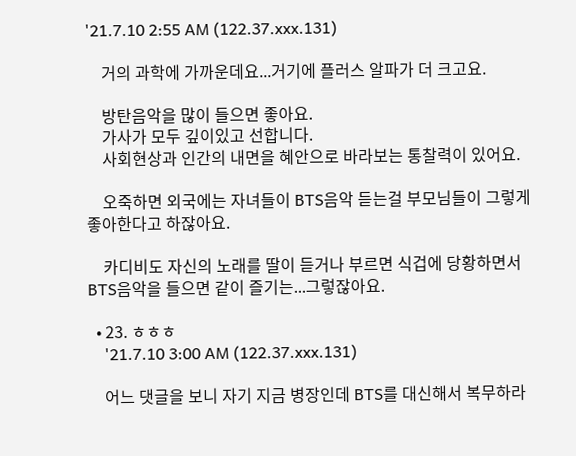'21.7.10 2:55 AM (122.37.xxx.131)

    거의 과학에 가까운데요...거기에 플러스 알파가 더 크고요.

    방탄음악을 많이 들으면 좋아요.
    가사가 모두 깊이있고 선합니다.
    사회현상과 인간의 내면을 혜안으로 바라보는 통찰력이 있어요.

    오죽하면 외국에는 자녀들이 BTS음악 듣는걸 부모님들이 그렇게 좋아한다고 하잖아요.

    카디비도 자신의 노래를 딸이 듣거나 부르면 식겁에 당황하면서 BTS음악을 들으면 같이 즐기는...그렇잖아요.

  • 23. ㅎㅎㅎ
    '21.7.10 3:00 AM (122.37.xxx.131)

    어느 댓글을 보니 자기 지금 병장인데 BTS를 대신해서 복무하라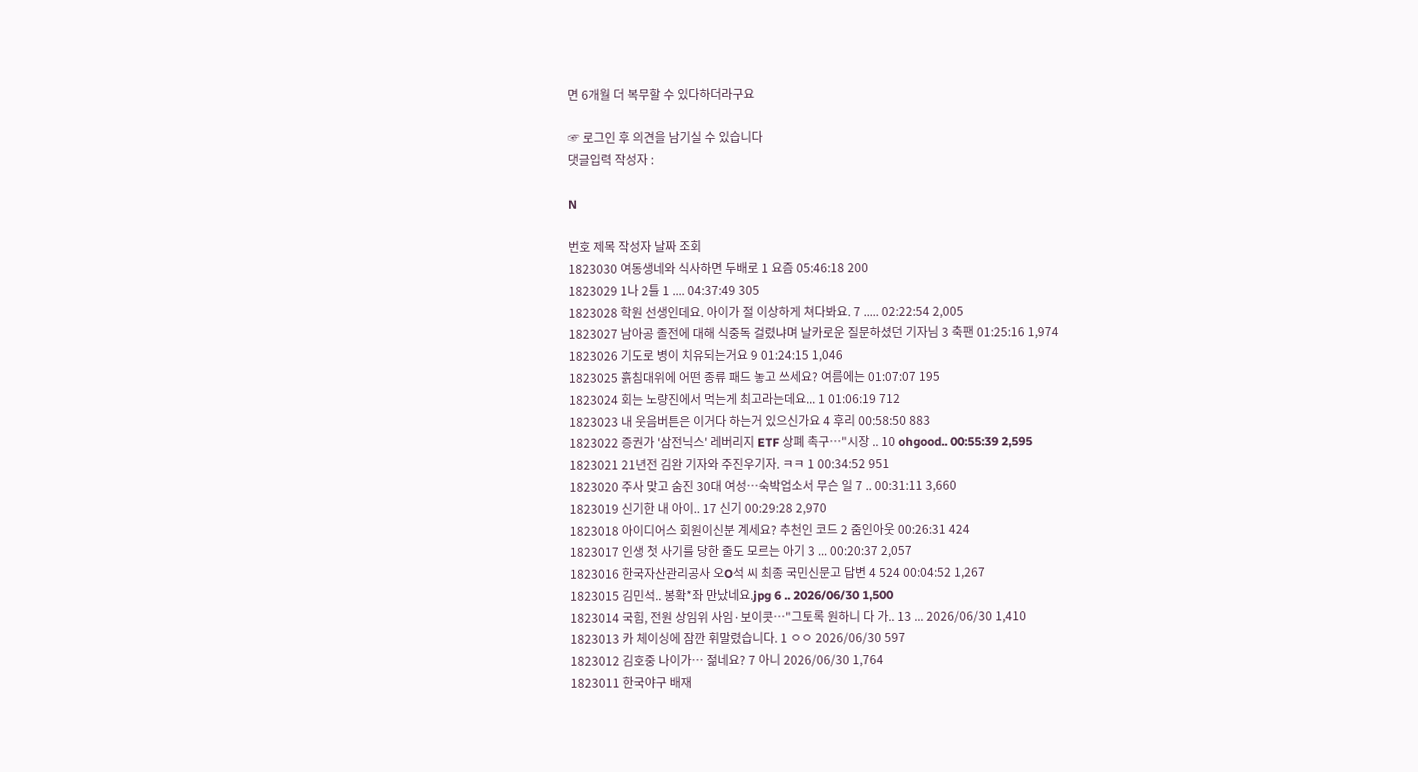면 6개월 더 복무할 수 있다하더라구요

☞ 로그인 후 의견을 남기실 수 있습니다
댓글입력 작성자 :

N

번호 제목 작성자 날짜 조회
1823030 여동생네와 식사하면 두배로 1 요즘 05:46:18 200
1823029 1나 2틀 1 .... 04:37:49 305
1823028 학원 선생인데요. 아이가 절 이상하게 쳐다봐요. 7 ..... 02:22:54 2,005
1823027 남아공 졸전에 대해 식중독 걸렸냐며 날카로운 질문하셨던 기자님 3 축팬 01:25:16 1,974
1823026 기도로 병이 치유되는거요 9 01:24:15 1,046
1823025 흙침대위에 어떤 종류 패드 놓고 쓰세요? 여름에는 01:07:07 195
1823024 회는 노량진에서 먹는게 최고라는데요... 1 01:06:19 712
1823023 내 웃음버튼은 이거다 하는거 있으신가요 4 후리 00:58:50 883
1823022 증권가 '삼전닉스' 레버리지 ETF 상폐 촉구…"시장 .. 10 ohgood.. 00:55:39 2,595
1823021 21년전 김완 기자와 주진우기자. ㅋㅋ 1 00:34:52 951
1823020 주사 맞고 숨진 30대 여성…숙박업소서 무슨 일 7 .. 00:31:11 3,660
1823019 신기한 내 아이.. 17 신기 00:29:28 2,970
1823018 아이디어스 회원이신분 계세요? 추천인 코드 2 줌인아웃 00:26:31 424
1823017 인생 첫 사기를 당한 줄도 모르는 아기 3 ... 00:20:37 2,057
1823016 한국자산관리공사 오O석 씨 최종 국민신문고 답변 4 524 00:04:52 1,267
1823015 김민석.. 봉확*좌 만났네요.jpg 6 .. 2026/06/30 1,500
1823014 국힘, 전원 상임위 사임·보이콧…"그토록 원하니 다 가.. 13 ... 2026/06/30 1,410
1823013 카 체이싱에 잠깐 휘말렸습니다. 1 ㅇㅇ 2026/06/30 597
1823012 김호중 나이가… 젊네요? 7 아니 2026/06/30 1,764
1823011 한국야구 배재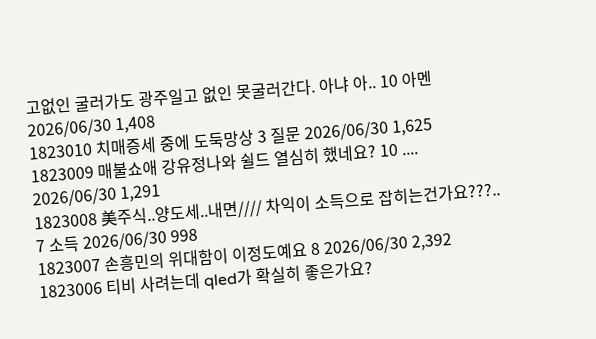고없인 굴러가도 광주일고 없인 못굴러간다. 아냐 아.. 10 아멘 2026/06/30 1,408
1823010 치매증세 중에 도둑망상 3 질문 2026/06/30 1,625
1823009 매불쇼애 강유정나와 쉴드 열심히 했네요? 10 .... 2026/06/30 1,291
1823008 美주식..양도세..내면//// 차익이 소득으로 잡히는건가요???.. 7 소득 2026/06/30 998
1823007 손흥민의 위대함이 이정도예요 8 2026/06/30 2,392
1823006 티비 사려는데 qled가 확실히 좋은가요?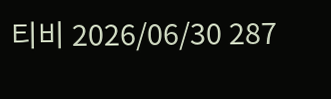티비 2026/06/30 287